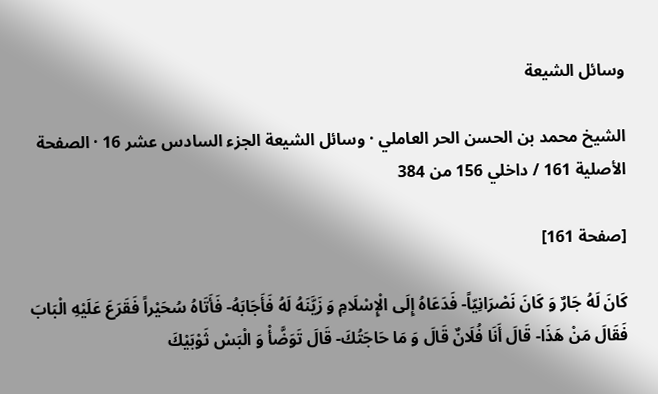وسائل الشيعة

الشيخ محمد بن الحسن الحر العاملي · وسائل الشيعة الجزء السادس عشر 16 · الصفحة الأصلية 161 / داخلي 156 من 384

[صفحة 161]

كَانَ لَهُ جَارٌ وَ كَانَ نَصْرَانِيّاً- فَدَعَاهُ إِلَى الْإِسْلَامِ وَ زَيَّنَهُ لَهُ فَأَجَابَهُ- فَأَتَاهُ سُحَيْراً فَقَرَعَ عَلَيْهِ الْبَابَ فَقَالَ مَنْ هَذَا- قَالَ أَنَا فُلَانٌ قَالَ وَ مَا حَاجَتُكَ- قَالَ تَوَضَّأْ وَ الْبَسْ ثَوْبَيْكَ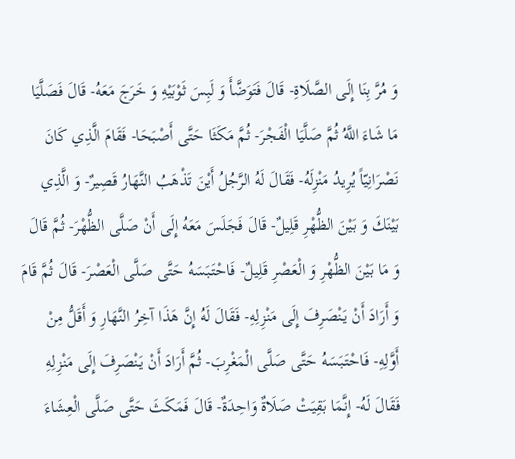وَ مُرَّ بِنَا إِلَى الصَّلَاةِ- قَالَ فَتَوَضَّأَ وَ لَبِسَ ثَوْبَيْهِ وَ خَرَجَ مَعَهُ- قَالَ فَصَلَّيَا مَا شَاءَ اللَّهُ ثُمَّ صَلَّيَا الْفَجْرَ- ثُمَّ مَكَثَا حَتَّى أَصْبَحَا- فَقَامَ الَّذِي كَانَ نَصْرَانِيّاً يُرِيدُ مَنْزِلَهُ- فَقَالَ لَهُ الرَّجُلُ أَيْنَ تَذْهَبُ النَّهَارُ قَصِيرٌ- وَ الَّذِي بَيْنَكَ وَ بَيْنَ الظُّهْرِ قَلِيلٌ- قَالَ فَجَلَسَ مَعَهُ إِلَى أَنْ صَلَّى الظُّهْرَ- ثُمَّ قَالَ وَ مَا بَيْنَ الظُّهْرِ وَ الْعَصْرِ قَلِيلٌ- فَاحْتَبَسَهُ حَتَّى صَلَّى الْعَصْرَ- قَالَ ثُمَّ قَامَ وَ أَرَادَ أَنْ يَنْصَرِفَ إِلَى مَنْزِلِهِ- فَقَالَ لَهُ إِنَّ هَذَا آخِرُ النَّهَارِ وَ أَقَلُّ مِنْ أَوَّلِهِ- فَاحْتَبَسَهُ حَتَّى صَلَّى الْمَغْرِبَ- ثُمَّ أَرَادَ أَنْ يَنْصَرِفَ إِلَى مَنْزِلِهِ فَقَالَ لَهُ- إِنَّمَا بَقِيَتْ صَلَاةٌ وَاحِدَةٌ- قَالَ فَمَكَثَ حَتَّى صَلَّى الْعِشَاءَ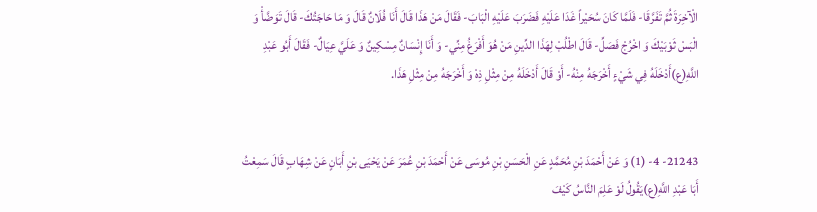الْآخِرَةَ ثُمَّ تَفَرَّقَا- فَلَمَّا كَانَ سُحَيْراً غَدَا عَلَيْهِ فَضَرَبَ عَلَيْهِ الْبَابَ- فَقَالَ مَنْ هَذَا قَالَ أَنَا فُلَانٌ قَالَ وَ مَا حَاجَتُكَ- قَالَ تَوَضَّأْ وَ الْبَسْ ثَوْبَيْكَ وَ اخْرُجْ فَصَلِّ- قَالَ اطْلُبْ لِهَذَا الدِّينِ مَنْ هُوَ أَفْرَغُ مِنِّي- وَ أَنَا إِنْسَانٌ مِسْكِينٌ وَ عَلَيَّ عِيَالٌ- فَقَالَ أَبُو عَبْدِ اللَّهِ(ع)أَدْخَلَهُ فِي شَيْءٍ أَخْرَجَهُ مِنْهُ- أَوْ قَالَ أَدْخَلَهُ مِنْ مِثْلِ ذِهْ وَ أَخْرَجَهُ مِنْ مِثْلِ هَذَا.


21243- 4- (1) وَ عَنْ أَحْمَدَ بْنِ مُحَمَّدٍ عَنِ الْحَسَنِ بْنِ مُوسَى عَنْ أَحْمَدَ بْنِ عُمَرَ عَنْ يَحْيَى بْنِ أَبَانٍ عَنْ شِهَابٍ قَالَ سَمِعْتُ أَبَا عَبْدِ اللَّهِ(ع)يَقُولُ لَوْ عَلِمَ النَّاسُ كَيْفَ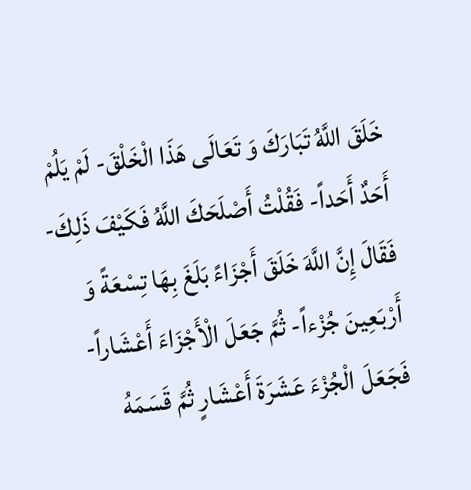خَلَقَ اللَّهُ تَبَارَكَ وَ تَعَالَى هَذَا الْخَلْقَ- لَمْ يَلُمْ أَحَدٌ أَحَداً- فَقُلْتُ أَصْلَحَكَ اللَّهُ فَكَيْفَ ذَلِكَ- فَقَالَ إِنَّ اللَّهَ خَلَقَ أَجْزَاءً بَلَغَ بِهَا تِسْعَةً وَ أَرْبَعِينَ جُزْءاً- ثُمَّ جَعَلَ الْأَجْزَاءَ أَعْشَاراً- فَجَعَلَ الْجُزْءَ عَشَرَةَ أَعْشَارٍ ثُمَّ قَسَمَهُ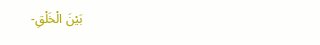بَيْنَ الْخَلْقِ-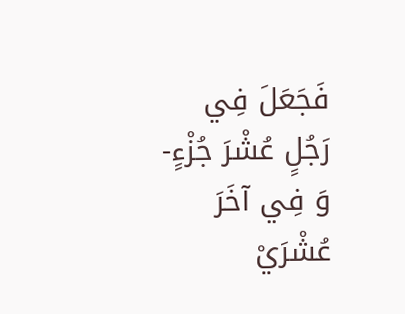فَجَعَلَ فِي رَجُلٍ عُشْرَ جُزْءٍ- وَ فِي آخَرَ عُشْرَيْ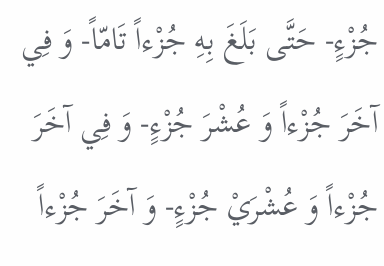جُزْءٍ- حَتَّى بَلَغَ بِهِ جُزْءاً تَامّاً- وَ فِي آخَرَ جُزْءاً وَ عُشْرَ جُزْءٍ- وَ فِي آخَرَ جُزْءاً وَ عُشْرَيْ جُزْءٍ- وَ آخَرَ جُزْءاً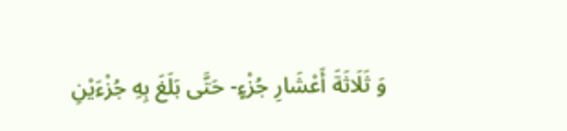وَ ثَلَاثَةَ أَعْشَارِ جُزْءٍ- حَتَّى بَلَغَ بِهِ جُزْءَيْنِ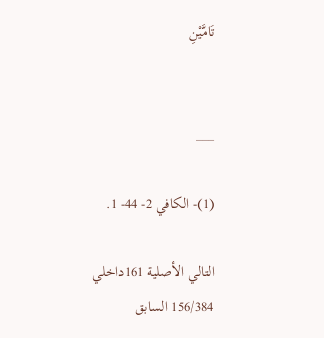تَامَّيْنِ


___

(1)- الكافي 2- 44- 1.

التالي الأصلية 161داخلي 156/384 السابق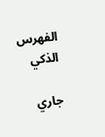الفهرس الذكي

جاري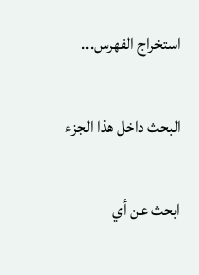استخراج الفهرس...

البحث داخل هذا الجزء

ابحث عن أي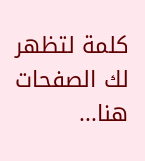كلمة لتظهر لك الصفحات هنا...